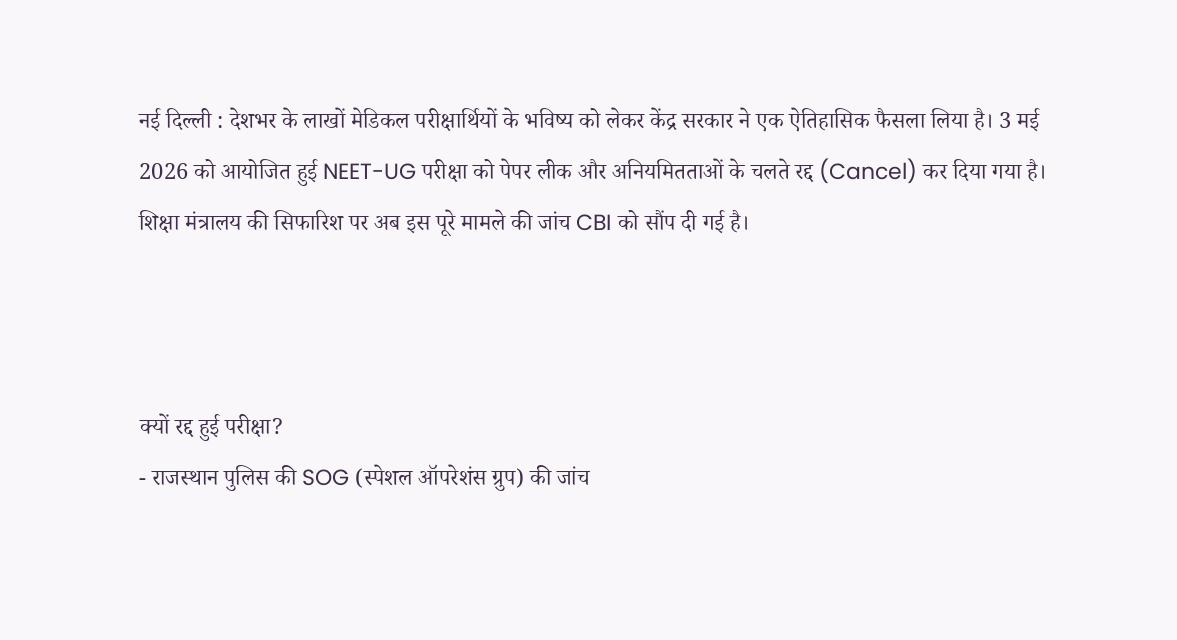नई दिल्ली : देशभर के लाखों मेडिकल परीक्षार्थियों के भविष्य को लेकर केंद्र सरकार ने एक ऐतिहासिक फैसला लिया है। 3 मई 2026 को आयोजित हुई NEET-UG परीक्षा को पेपर लीक और अनियमितताओं के चलते रद्द (Cancel) कर दिया गया है। शिक्षा मंत्रालय की सिफारिश पर अब इस पूरे मामले की जांच CBI को सौंप दी गई है।



क्यों रद्द हुई परीक्षा?
- राजस्थान पुलिस की SOG (स्पेशल ऑपरेशंस ग्रुप) की जांच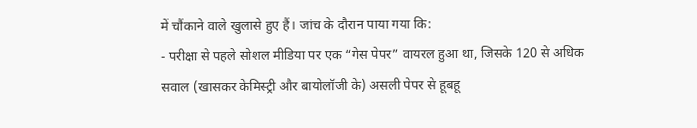में चौंकाने वाले खुलासे हुए हैं। जांच के दौरान पाया गया कि:
- परीक्षा से पहले सोशल मीडिया पर एक “गेस पेपर” वायरल हुआ था, जिसके 120 से अधिक सवाल (खासकर केमिस्ट्री और बायोलॉजी के) असली पेपर से हूबहू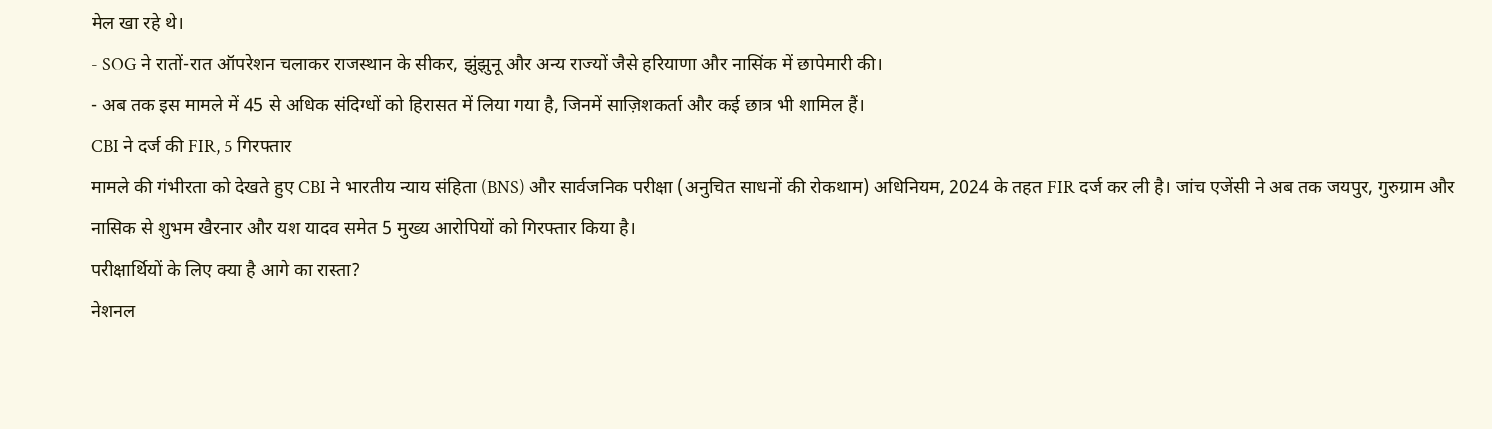मेल खा रहे थे।
- SOG ने रातों-रात ऑपरेशन चलाकर राजस्थान के सीकर, झुंझुनू और अन्य राज्यों जैसे हरियाणा और नासिंक में छापेमारी की।
- अब तक इस मामले में 45 से अधिक संदिग्धों को हिरासत में लिया गया है, जिनमें साज़िशकर्ता और कई छात्र भी शामिल हैं।
CBI ने दर्ज की FIR, 5 गिरफ्तार
मामले की गंभीरता को देखते हुए CBI ने भारतीय न्याय संहिता (BNS) और सार्वजनिक परीक्षा (अनुचित साधनों की रोकथाम) अधिनियम, 2024 के तहत FIR दर्ज कर ली है। जांच एजेंसी ने अब तक जयपुर, गुरुग्राम और नासिक से शुभम खैरनार और यश यादव समेत 5 मुख्य आरोपियों को गिरफ्तार किया है।
परीक्षार्थियों के लिए क्या है आगे का रास्ता?
नेशनल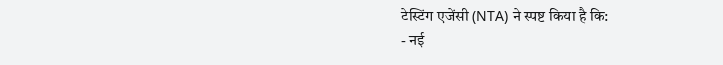टेस्टिंग एजेंसी (NTA) ने स्पष्ट किया है कि:
- नई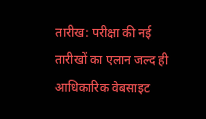तारीख: परीक्षा की नई तारीखों का एलान जल्द ही आधिकारिक वेबसाइट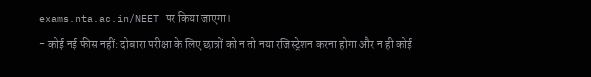exams.nta.ac.in/NEET पर किया जाएगा।
- कोई नई फीस नहीं: दोबारा परीक्षा के लिए छात्रों को न तो नया रजिस्ट्रेशन करना होगा और न ही कोई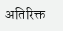अतिरिक्त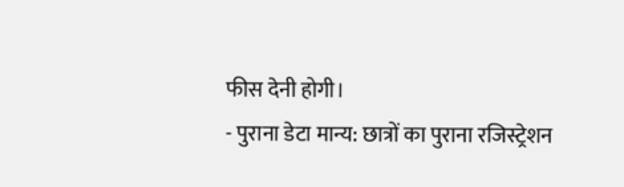फीस देनी होगी।
- पुराना डेटा मान्य: छात्रों का पुराना रजिस्ट्रेशन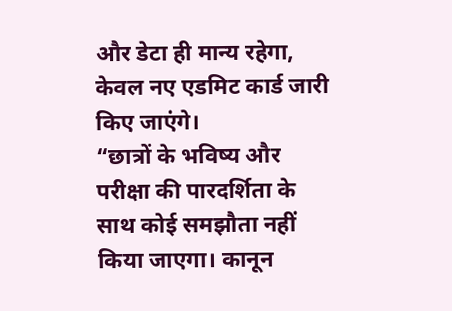और डेटा ही मान्य रहेगा, केवल नए एडमिट कार्ड जारी किए जाएंगे।
“छात्रों के भविष्य और परीक्षा की पारदर्शिता के साथ कोई समझौता नहीं किया जाएगा। कानून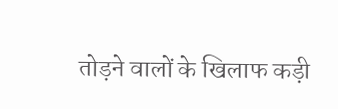तोड़ने वालों के खिलाफ कड़ी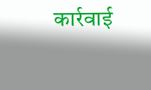कार्रवाई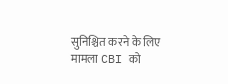सुनिश्चित करने के लिए मामला CBI को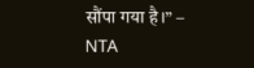सौंपा गया है।” – NTA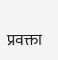प्रवक्ता